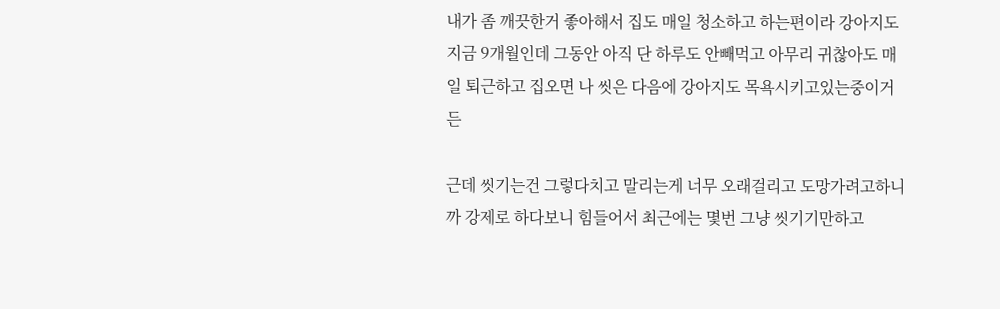내가 좀 깨끗한거 좋아해서 집도 매일 청소하고 하는편이라 강아지도 지금 9개월인데 그동안 아직 단 하루도 안빼먹고 아무리 귀찮아도 매일 퇴근하고 집오면 나 씻은 다음에 강아지도 목욕시키고있는중이거든

근데 씻기는건 그렇다치고 말리는게 너무 오래걸리고 도망가려고하니까 강제로 하다보니 힘들어서 최근에는 몇번 그냥 씻기기만하고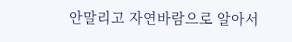안말리고 자연바람으로 알아서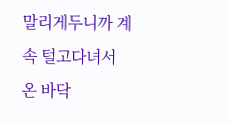말리게두니까 계속 털고다녀서 온 바닥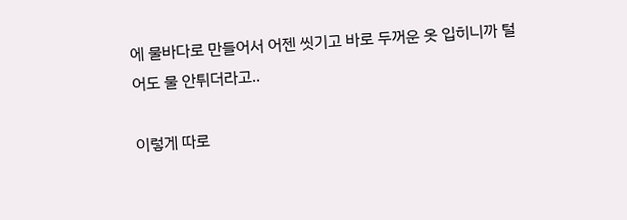에 물바다로 만들어서 어젠 씻기고 바로 두꺼운 옷 입히니까 털어도 물 안튀더라고..

이렇게 따로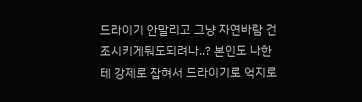드라이기 안말리고 그냥 자연바람 건조시키게둬도되려나..? 본인도 나한테 강제로 잡혀서 드라이기로 억지로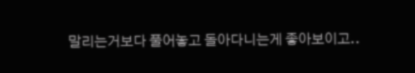말리는거보다 풀어놓고 돌아다니는게 좋아보이고..